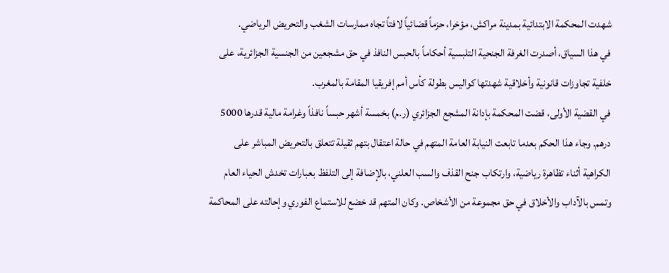شهدت المحكمة الابتدائية بمدينة مراكش، مؤخرا، حزماً قضائياً لافتاً تجاه ممارسات الشغب والتحريض الرياضي.
في هذا السياق، أصدرت الغرفة الجنحية التلبسية أحكاماً بالحبس النافذ في حق مشجعين من الجنسية الجزائرية، على خلفية تجاوزات قانونية وأخلاقية شهدتها كواليس بطولة كأس أمم إفريقيا المقامة بالمغرب.
في القضية الأولى، قضت المحكمة بإدانة المشجع الجزائري (ر.م) بخمسة أشهر حبساً نافذاً وغرامة مالية قدرها 5000 درهم. وجاء هذا الحكم بعدما تابعت النيابة العامة المتهم في حالة اعتقال بتهم ثقيلة تتعلق بالتحريض المباشر على الكراهية أثناء تظاهرة رياضية، وارتكاب جنح القذف والسب العلني، بالإضافة إلى التلفظ بعبارات تخدش الحياء العام وتمس بالآداب والأخلاق في حق مجموعة من الأشخاص. وكان المتهم قد خضع للاستماع الفوري وإحالته على المحاكمة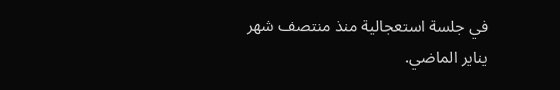في جلسة استعجالية منذ منتصف شهر يناير الماضي.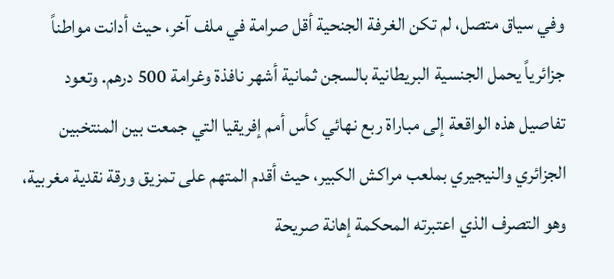وفي سياق متصل، لم تكن الغرفة الجنحية أقل صرامة في ملف آخر، حيث أدانت مواطناً جزائرياً يحمل الجنسية البريطانية بالسجن ثمانية أشهر نافذة وغرامة 500 درهم. وتعود تفاصيل هذه الواقعة إلى مباراة ربع نهائي كأس أمم إفريقيا التي جمعت بين المنتخبين الجزائري والنيجيري بملعب مراكش الكبير، حيث أقدم المتهم على تمزيق ورقة نقدية مغربية، وهو التصرف الذي اعتبرته المحكمة إهانة صريحة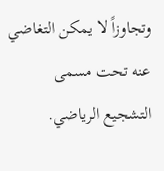وتجاوزاً لا يمكن التغاضي عنه تحت مسمى التشجيع الرياضي.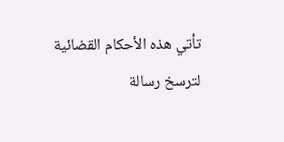تأتي هذه الأحكام القضائية لترسخ رسالة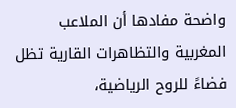واضحة مفادها أن الملاعب المغربية والتظاهرات القارية تظل فضاءً للروح الرياضية،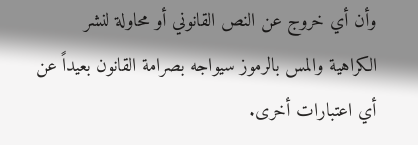وأن أي خروج عن النص القانوني أو محاولة لنشر الكراهية والمس بالرموز سيواجه بصرامة القانون بعيداً عن أي اعتبارات أخرى.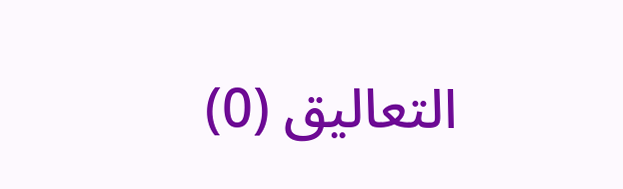التعاليق (0)